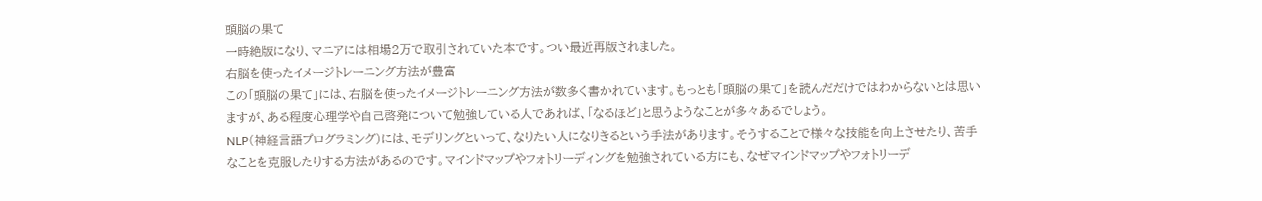頭脳の果て
一時絶版になり、マニアには相場2万で取引されていた本です。つい最近再版されました。
右脳を使ったイメージトレーニング方法が豊富
この「頭脳の果て」には、右脳を使ったイメージトレーニング方法が数多く書かれています。もっとも「頭脳の果て」を読んだだけではわからないとは思いますが、ある程度心理学や自己啓発について勉強している人であれば、「なるほど」と思うようなことが多々あるでしょう。
NLP(神経言語プログラミング)には、モデリングといって、なりたい人になりきるという手法があります。そうすることで様々な技能を向上させたり、苦手なことを克服したりする方法があるのです。マインドマップやフォトリーディングを勉強されている方にも、なぜマインドマップやフォトリーデ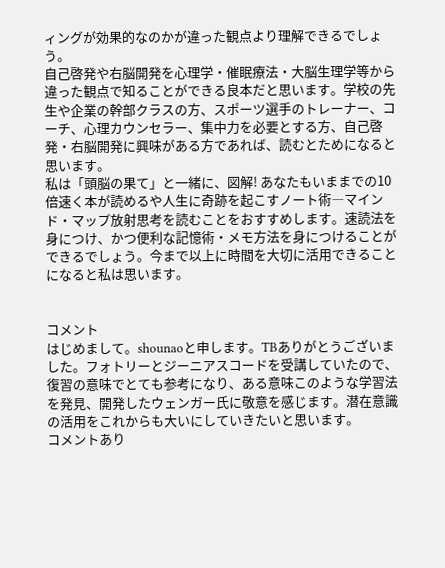ィングが効果的なのかが違った観点より理解できるでしょう。
自己啓発や右脳開発を心理学・催眠療法・大脳生理学等から違った観点で知ることができる良本だと思います。学校の先生や企業の幹部クラスの方、スポーツ選手のトレーナー、コーチ、心理カウンセラー、集中力を必要とする方、自己啓発・右脳開発に興味がある方であれば、読むとためになると思います。
私は「頭脳の果て」と一緒に、図解! あなたもいままでの10倍速く本が読めるや人生に奇跡を起こすノート術―マインド・マップ放射思考を読むことをおすすめします。速読法を身につけ、かつ便利な記憶術・メモ方法を身につけることができるでしょう。今まで以上に時間を大切に活用できることになると私は思います。


コメント
はじめまして。shounaoと申します。TBありがとうございました。フォトリーとジーニアスコードを受講していたので、復習の意味でとても参考になり、ある意味このような学習法を発見、開発したウェンガー氏に敬意を感じます。潜在意識の活用をこれからも大いにしていきたいと思います。
コメントあり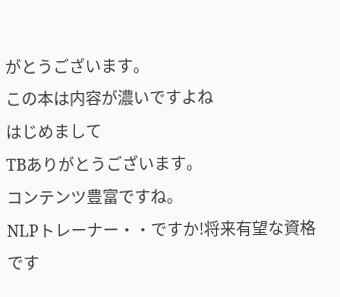がとうございます。
この本は内容が濃いですよね
はじめまして
TBありがとうございます。
コンテンツ豊富ですね。
NLPトレーナー・・ですか!将来有望な資格です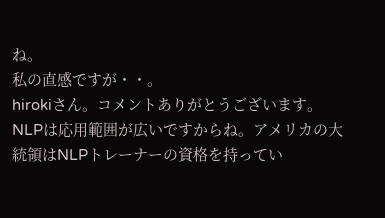ね。
私の直感ですが・・。
hirokiさん。コメントありがとうございます。
NLPは応用範囲が広いですからね。アメリカの大統領はNLPトレーナーの資格を持ってい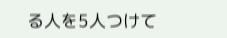る人を5人つけて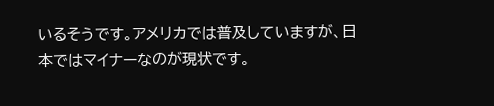いるそうです。アメリカでは普及していますが、日本ではマイナーなのが現状です。